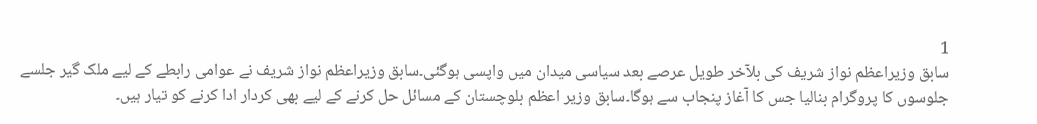1
سابق وزیراعظم نواز شریف کی بلآخر طویل عرصے بعد سیاسی میدان میں واپسی ہوگئی۔سابق وزیراعظم نواز شریف نے عوامی رابطے کے لیے ملک گیر جلسے جلوسوں کا پروگرام بنالیا جس کا آغاز پنجاب سے ہوگا۔سابق وزیر اعظم بلوچستان کے مسائل حل کرنے کے لیے بھی کردار ادا کرنے کو تیار ہیں۔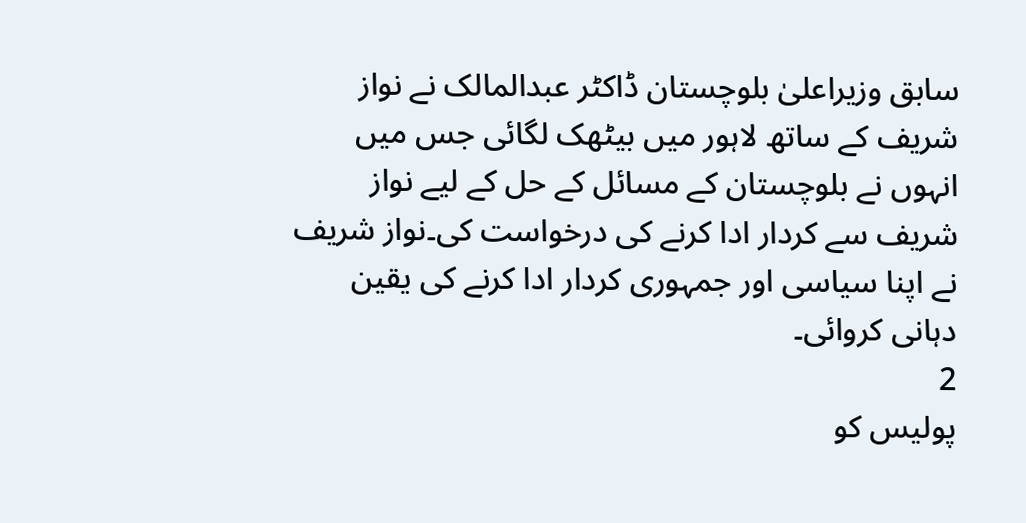سابق وزیراعلیٰ بلوچستان ڈاکٹر عبدالمالک نے نواز شریف کے ساتھ لاہور میں بیٹھک لگائی جس میں انہوں نے بلوچستان کے مسائل کے حل کے لیے نواز شریف سے کردار ادا کرنے کی درخواست کی۔نواز شریف نے اپنا سیاسی اور جمہوری کردار ادا کرنے کی یقین دہانی کروائی۔
2
پولیس کو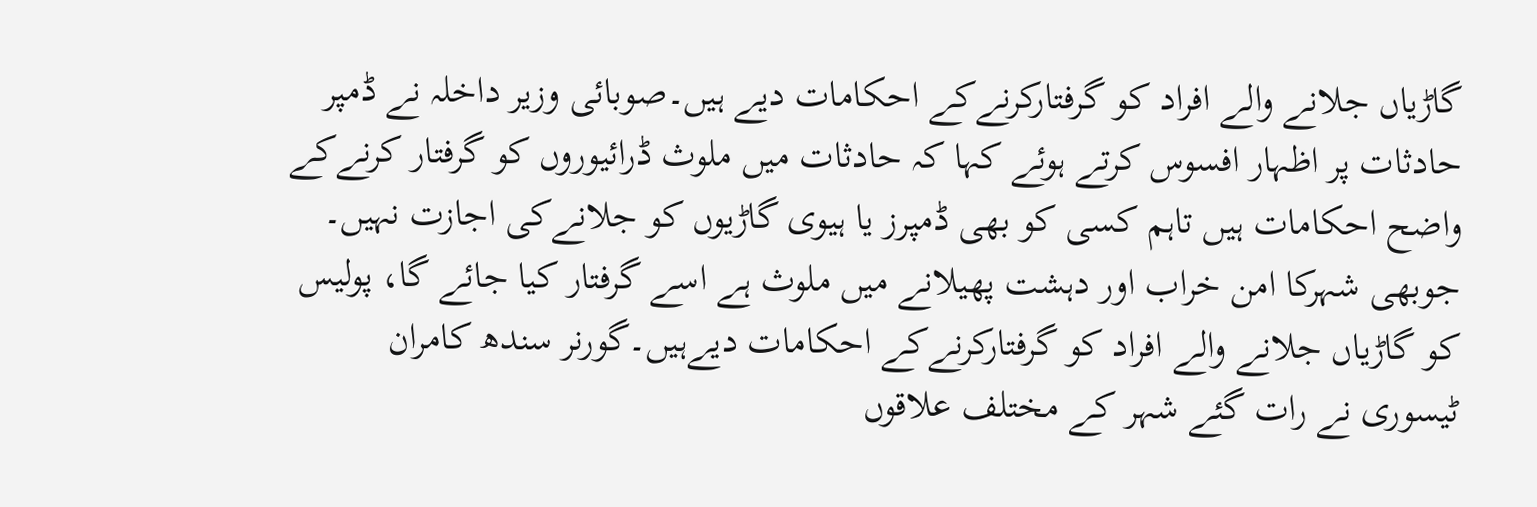گاڑیاں جلانے والے افراد کو گرفتارکرنےکے احکامات دیے ہیں۔صوبائی وزیر داخلہ نے ڈمپر حادثات پر اظہار افسوس کرتے ہوئے کہا کہ حادثات میں ملوث ڈرائیوروں کو گرفتار کرنےکے واضح احکامات ہیں تاہم کسی کو بھی ڈمپرز یا ہیوی گاڑیوں کو جلانےکی اجازت نہیں۔ جوبھی شہرکا امن خراب اور دہشت پھیلانے میں ملوث ہے اسے گرفتار کیا جائے گا، پولیس کو گاڑیاں جلانے والے افراد کو گرفتارکرنےکے احکامات دیےہیں۔گورنر سندھ کامران ٹیسوری نے رات گئے شہر کے مختلف علاقوں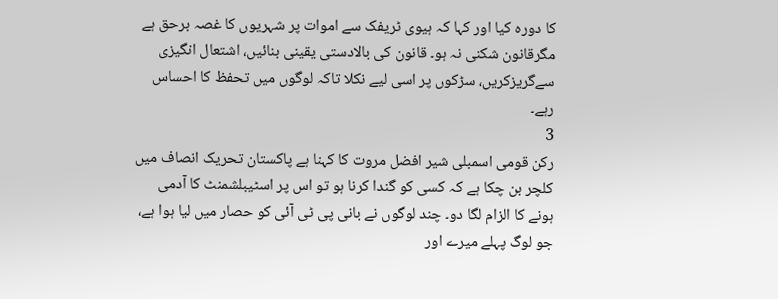کا دورہ کیا اور کہا کہ ہیوی ٹریفک سے اموات پر شہریوں کا غصہ برحق ہے مگرقانون شکنی نہ ہو۔ قانون کی بالادستی یقینی بنائیں، اشتعال انگیزی سےگریزکریں، سڑکوں پر اسی لیے نکلا تاکہ لوگوں میں تحفظ کا احساس رہے۔
3
رکن قومی اسمبلی شیر افضل مروت کا کہنا ہے پاکستان تحریک انصاف میں کلچر بن چکا ہے کہ کسی کو گندا کرنا ہو تو اس پر اسٹیبلشمنٹ کا آدمی ہونے کا الزام لگا دو۔ چند لوگوں نے بانی پی ٹی آئی کو حصار میں لیا ہوا ہے، جو لوگ پہلے میرے اور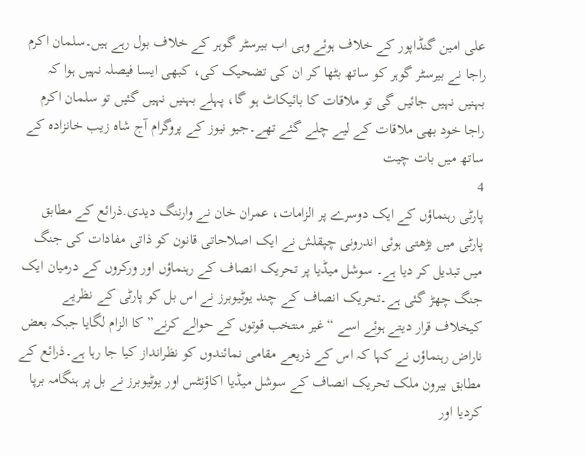علی امین گنڈاپور کے خلاف ہوئے وہی اب بیرسٹر گوہر کے خلاف بول رہے ہیں۔سلمان اکرم راجا نے بیرسٹر گوہر کو ساتھ بٹھا کر ان کی تضحیک کی، کبھی ایسا فیصلہ نہیں ہوا کہ بہنیں نہیں جائیں گی تو ملاقات کا بائیکاٹ ہو گا، پہلے بہنیں نہیں گئیں تو سلمان اکرم راجا خود بھی ملاقات کے لیے چلے گئے تھے۔جیو نیوز کے پروگرام آج شاہ زیب خانزادہ کے ساتھ میں بات چیت
4
پارٹی رہنماؤں کے ایک دوسرے پر الزامات، عمران خان نے وارننگ دیدی.ذرائع کے مطابق پارٹی میں بڑھتی ہوئی اندرونی چپقلش نے ایک اصلاحاتی قانون کو ذاتی مفادات کی جنگ میں تبدیل کر دیا ہے۔ سوشل میڈیا پر تحریک انصاف کے رہنماؤں اور ورکروں کے درمیان ایک جنگ چھڑ گئی ہے۔تحریک انصاف کے چند یوٹیوبرز نے اس بل کو پارٹی کے نظریے کیخلاف قرار دیتے ہوئے اسے “غیر منتخب قوتوں کے حوالے کرنے” کا الزام لگایا جبکہ بعض ناراض رہنماؤں نے کہا کہ اس کے ذریعے مقامی نمائندوں کو نظرانداز کیا جا رہا ہے۔ذرائع کے مطابق بیرون ملک تحریک انصاف کے سوشل میڈیا اکاؤنٹس اور یوٹیوبرز نے بل پر ہنگامہ برپا کردیا اور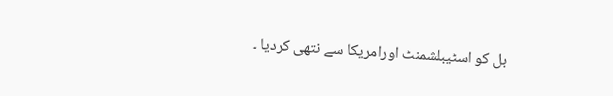بل کو اسٹیبلشمنٹ اورامریکا سے نتھی کردیا ۔